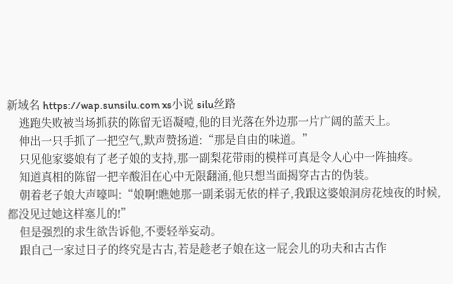新域名 https://wap.sunsilu.com xs小说 silu丝路
    逃跑失败被当场抓获的陈留无语凝噎,他的目光落在外边那一片广阔的蓝天上。
    伸出一只手抓了一把空气,默声赞扬道:“那是自由的味道。”
    只见他家婆娘有了老子娘的支持,那一副梨花带雨的模样可真是令人心中一阵抽疼。
    知道真相的陈留一把辛酸泪在心中无限翻涌,他只想当面揭穿古古的伪装。
    朝着老子娘大声嚎叫:“娘啊!瞧她那一副柔弱无依的样子,我跟这婆娘洞房花烛夜的时候,都没见过她这样塞儿的!”
    但是强烈的求生欲告诉他,不要轻举妄动。
    跟自己一家过日子的终究是古古,若是趁老子娘在这一屁会儿的功夫和古古作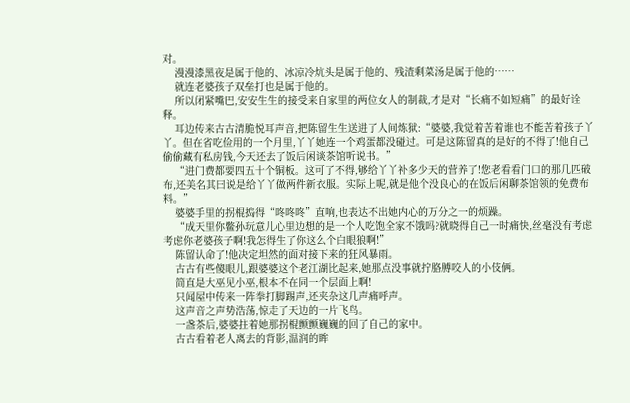对。
    漫漫漆黑夜是属于他的、冰凉冷炕头是属于他的、残渣剩菜汤是属于他的……
    就连老婆孩子双垒打也是属于他的。
    所以闭紧嘴巴,安安生生的接受来自家里的两位女人的制裁,才是对“长痛不如短痛”的最好诠释。
    耳边传来古古清脆悦耳声音,把陈留生生送进了人间炼狱:“婆婆,我觉着苦着谁也不能苦着孩子丫丫。但在省吃俭用的一个月里,丫丫她连一个鸡蛋都没碰过。可是这陈留真的是好的不得了!他自己偷偷藏有私房钱,今天还去了饭后闲谈茶馆听说书。”
    “进门费都要四五十个铜板。这可了不得,够给丫丫补多少天的营养了!您老看看门口的那几匹破布,还美名其曰说是给丫丫做两件新衣服。实际上呢,就是他个没良心的在饭后闲聊茶馆领的免费布料。”
    婆婆手里的拐棍捣得“咚咚咚”直响,也表达不出她内心的万分之一的烦躁。
    “成天里你鳖孙玩意儿心里边想的是一个人吃饱全家不饿吗?就晓得自己一时痛快,丝毫没有考虑考虑你老婆孩子啊!我怎得生了你这么个白眼狼啊!”
    陈留认命了!他决定坦然的面对接下来的狂风暴雨。
    古古有些傻眼儿,跟婆婆这个老江湖比起来,她那点没事就拧胳膊咬人的小伎俩。
    简直是大巫见小巫,根本不在同一个层面上啊!
    只闻屋中传来一阵拳打脚踢声,还夹杂这几声痛呼声。
    这声音之声势浩荡,惊走了天边的一片飞鸟。
    一盏茶后,婆婆拄着她那拐棍颤颤巍巍的回了自己的家中。
    古古看着老人离去的背影,温润的眸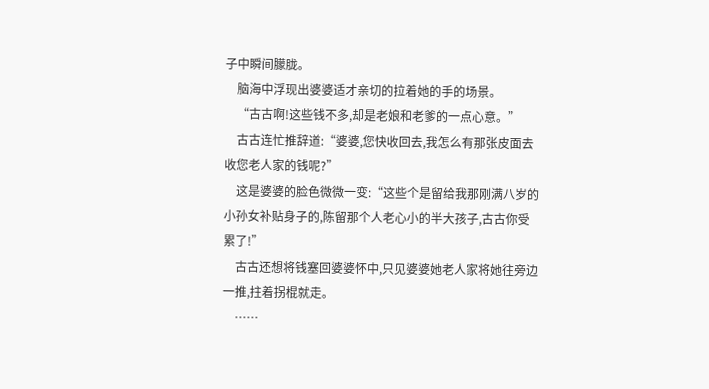子中瞬间朦胧。
    脑海中浮现出婆婆适才亲切的拉着她的手的场景。
    “古古啊!这些钱不多,却是老娘和老爹的一点心意。”
    古古连忙推辞道:“婆婆,您快收回去,我怎么有那张皮面去收您老人家的钱呢?”
    这是婆婆的脸色微微一变:“这些个是留给我那刚满八岁的小孙女补贴身子的,陈留那个人老心小的半大孩子,古古你受累了!”
    古古还想将钱塞回婆婆怀中,只见婆婆她老人家将她往旁边一推,拄着拐棍就走。
    ……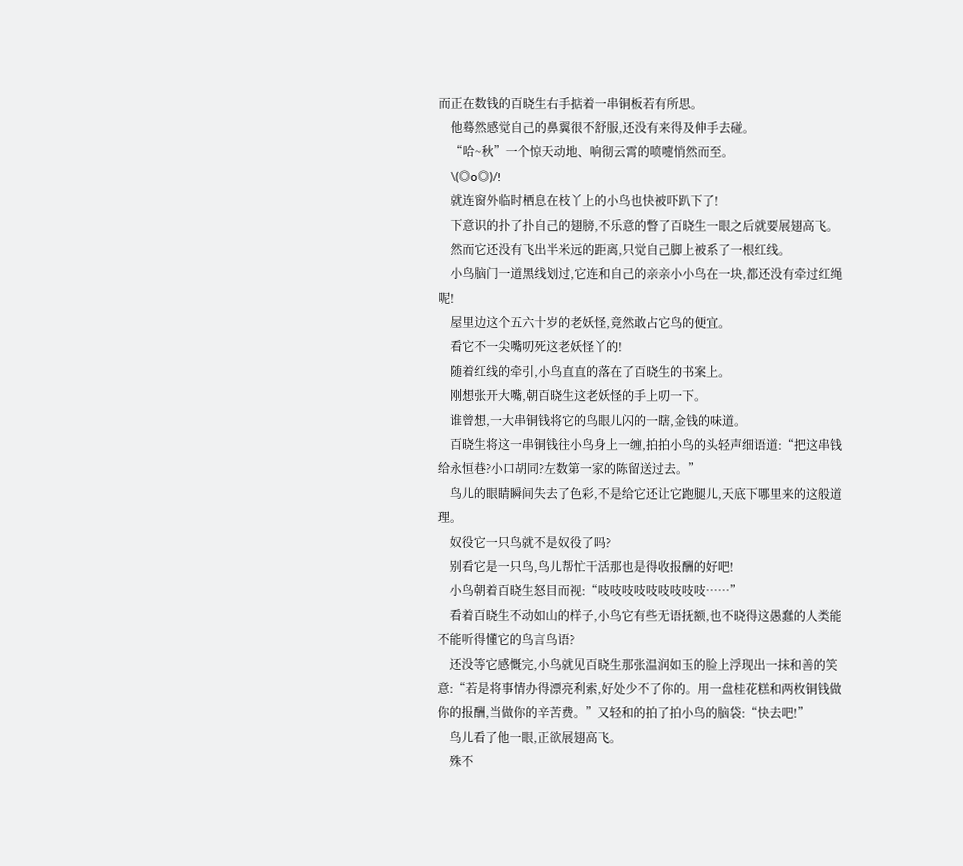而正在数钱的百晓生右手掂着一串铜板若有所思。
    他蓦然感觉自己的鼻翼很不舒服,还没有来得及伸手去碰。
    “哈~秋”一个惊天动地、响彻云霄的喷嚏悄然而至。
    \(◎o◎)/!
    就连窗外临时栖息在枝丫上的小鸟也快被吓趴下了!
    下意识的扑了扑自己的翅膀,不乐意的瞥了百晓生一眼之后就要展翅高飞。
    然而它还没有飞出半米远的距离,只觉自己脚上被系了一根红线。
    小鸟脑门一道黑线划过,它连和自己的亲亲小小鸟在一块,都还没有牵过红绳呢!
    屋里边这个五六十岁的老妖怪,竟然敢占它鸟的便宜。
    看它不一尖嘴叨死这老妖怪丫的!
    随着红线的牵引,小鸟直直的落在了百晓生的书案上。
    刚想张开大嘴,朝百晓生这老妖怪的手上叨一下。
    谁曾想,一大串铜钱将它的鸟眼儿闪的一瞎,金钱的味道。
    百晓生将这一串铜钱往小鸟身上一缠,拍拍小鸟的头轻声细语道:“把这串钱给永恒巷?小口胡同?左数第一家的陈留送过去。”
    鸟儿的眼睛瞬间失去了色彩,不是给它还让它跑腿儿,天底下哪里来的这般道理。
    奴役它一只鸟就不是奴役了吗?
    别看它是一只鸟,鸟儿帮忙干活那也是得收报酬的好吧!
    小鸟朝着百晓生怒目而视:“吱吱吱吱吱吱吱吱吱……”
    看着百晓生不动如山的样子,小鸟它有些无语抚额,也不晓得这愚蠢的人类能不能听得懂它的鸟言鸟语?
    还没等它感慨完,小鸟就见百晓生那张温润如玉的脸上浮现出一抹和善的笑意:“若是将事情办得漂亮利索,好处少不了你的。用一盘桂花糕和两枚铜钱做你的报酬,当做你的辛苦费。”又轻和的拍了拍小鸟的脑袋:“快去吧!”
    鸟儿看了他一眼,正欲展翅高飞。
    殊不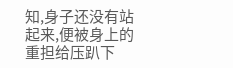知,身子还没有站起来,便被身上的重担给压趴下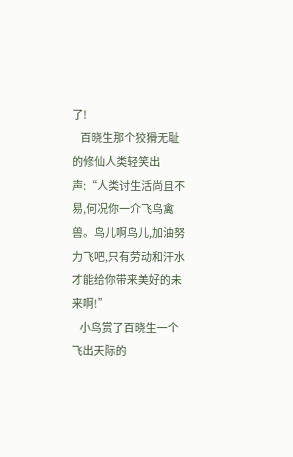了!
    百晓生那个狡猾无耻的修仙人类轻笑出声:“人类讨生活尚且不易,何况你一介飞鸟禽兽。鸟儿啊鸟儿,加油努力飞吧,只有劳动和汗水才能给你带来美好的未来啊!”
    小鸟赏了百晓生一个飞出天际的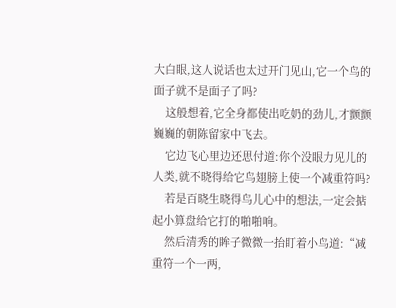大白眼,这人说话也太过开门见山,它一个鸟的面子就不是面子了吗?
    这般想着,它全身都使出吃奶的劲儿,才颤颤巍巍的朝陈留家中飞去。
    它边飞心里边还思付道:你个没眼力见儿的人类,就不晓得给它鸟翅膀上使一个减重符吗?
    若是百晓生晓得鸟儿心中的想法,一定会掂起小算盘给它打的啪啪响。
    然后清秀的眸子微微一抬盯着小鸟道:“减重符一个一两,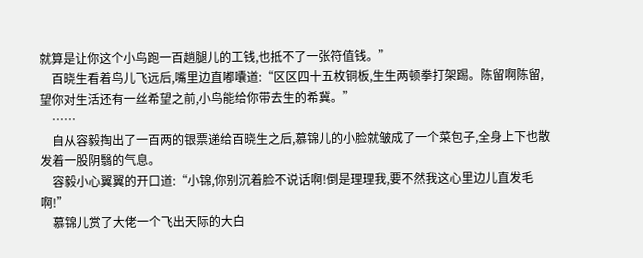就算是让你这个小鸟跑一百趟腿儿的工钱,也抵不了一张符值钱。”
    百晓生看着鸟儿飞远后,嘴里边直嘟囔道:“区区四十五枚铜板,生生两顿拳打架踢。陈留啊陈留,望你对生活还有一丝希望之前,小鸟能给你带去生的希冀。”
    ……
    自从容毅掏出了一百两的银票递给百晓生之后,慕锦儿的小脸就皱成了一个菜包子,全身上下也散发着一股阴翳的气息。
    容毅小心翼翼的开口道:“小锦,你别沉着脸不说话啊!倒是理理我,要不然我这心里边儿直发毛啊!”
    慕锦儿赏了大佬一个飞出天际的大白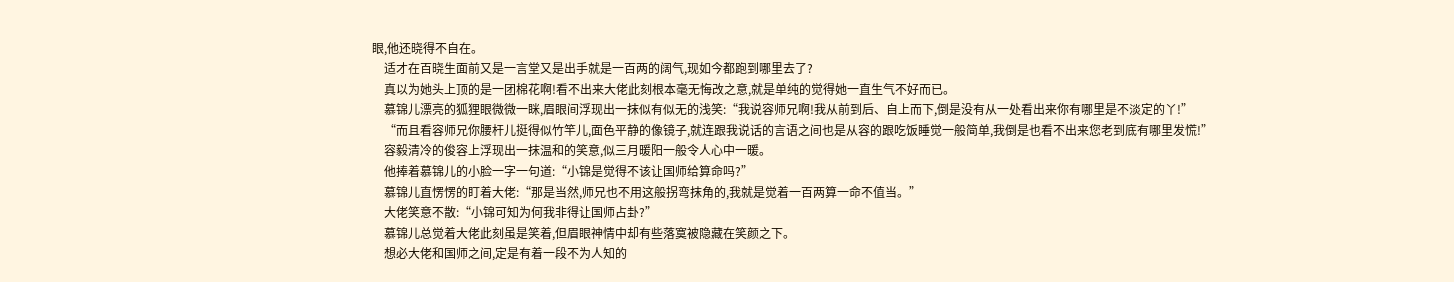眼,他还晓得不自在。
    适才在百晓生面前又是一言堂又是出手就是一百两的阔气,现如今都跑到哪里去了?
    真以为她头上顶的是一团棉花啊!看不出来大佬此刻根本毫无悔改之意,就是单纯的觉得她一直生气不好而已。
    慕锦儿漂亮的狐狸眼微微一眯,眉眼间浮现出一抹似有似无的浅笑:“我说容师兄啊!我从前到后、自上而下,倒是没有从一处看出来你有哪里是不淡定的丫!”
    “而且看容师兄你腰杆儿挺得似竹竿儿,面色平静的像镜子,就连跟我说话的言语之间也是从容的跟吃饭睡觉一般简单,我倒是也看不出来您老到底有哪里发慌!”
    容毅清冷的俊容上浮现出一抹温和的笑意,似三月暖阳一般令人心中一暖。
    他捧着慕锦儿的小脸一字一句道:“小锦是觉得不该让国师给算命吗?”
    慕锦儿直愣愣的盯着大佬:“那是当然,师兄也不用这般拐弯抹角的,我就是觉着一百两算一命不值当。”
    大佬笑意不散:“小锦可知为何我非得让国师占卦?”
    慕锦儿总觉着大佬此刻虽是笑着,但眉眼神情中却有些落寞被隐藏在笑颜之下。
    想必大佬和国师之间,定是有着一段不为人知的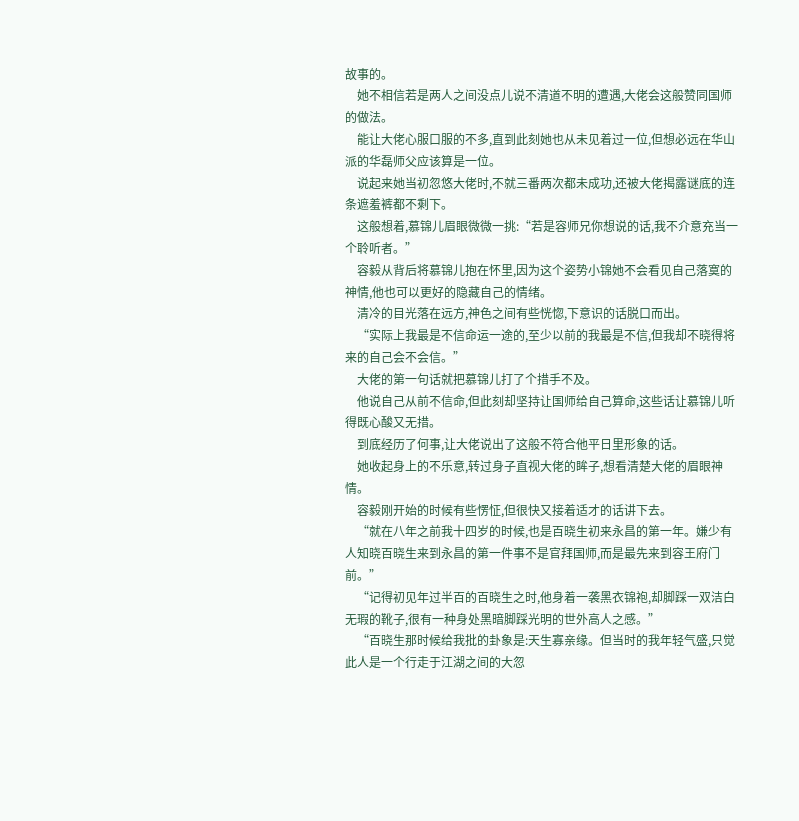故事的。
    她不相信若是两人之间没点儿说不清道不明的遭遇,大佬会这般赞同国师的做法。
    能让大佬心服口服的不多,直到此刻她也从未见着过一位,但想必远在华山派的华磊师父应该算是一位。
    说起来她当初忽悠大佬时,不就三番两次都未成功,还被大佬揭露谜底的连条遮羞裤都不剩下。
    这般想着,慕锦儿眉眼微微一挑:“若是容师兄你想说的话,我不介意充当一个聆听者。”
    容毅从背后将慕锦儿抱在怀里,因为这个姿势小锦她不会看见自己落寞的神情,他也可以更好的隐藏自己的情绪。
    清冷的目光落在远方,神色之间有些恍惚,下意识的话脱口而出。
    “实际上我最是不信命运一途的,至少以前的我最是不信,但我却不晓得将来的自己会不会信。”
    大佬的第一句话就把慕锦儿打了个措手不及。
    他说自己从前不信命,但此刻却坚持让国师给自己算命,这些话让慕锦儿听得既心酸又无措。
    到底经历了何事,让大佬说出了这般不符合他平日里形象的话。
    她收起身上的不乐意,转过身子直视大佬的眸子,想看清楚大佬的眉眼神情。
    容毅刚开始的时候有些愣怔,但很快又接着适才的话讲下去。
    “就在八年之前我十四岁的时候,也是百晓生初来永昌的第一年。嫌少有人知晓百晓生来到永昌的第一件事不是官拜国师,而是最先来到容王府门前。”
    “记得初见年过半百的百晓生之时,他身着一袭黑衣锦袍,却脚踩一双洁白无瑕的靴子,很有一种身处黑暗脚踩光明的世外高人之感。”
    “百晓生那时候给我批的卦象是:天生寡亲缘。但当时的我年轻气盛,只觉此人是一个行走于江湖之间的大忽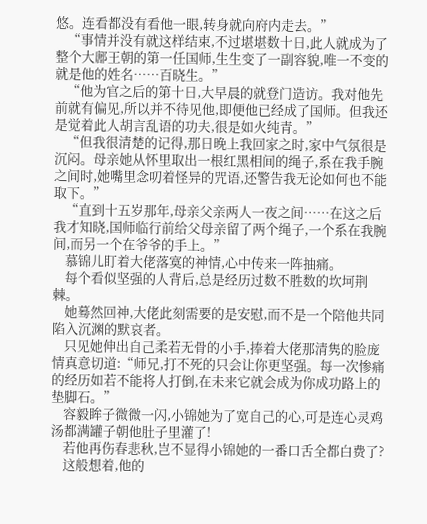悠。连看都没有看他一眼,转身就向府内走去。”
    “事情并没有就这样结束,不过堪堪数十日,此人就成为了整个大鄌王朝的第一任国师,生生变了一副容貌,唯一不变的就是他的姓名……百晓生。”
    “他为官之后的第十日,大早晨的就登门造访。我对他先前就有偏见,所以并不待见他,即便他已经成了国师。但我还是觉着此人胡言乱语的功夫,很是如火纯青。”
    “但我很清楚的记得,那日晚上我回家之时,家中气氛很是沉闷。母亲她从怀里取出一根红黑相间的绳子,系在我手腕之间时,她嘴里念叨着怪异的咒语,还警告我无论如何也不能取下。”
    “直到十五岁那年,母亲父亲两人一夜之间……在这之后我才知晓,国师临行前给父母亲留了两个绳子,一个系在我腕间,而另一个在爷爷的手上。”
    慕锦儿盯着大佬落寞的神情,心中传来一阵抽痛。
    每个看似坚强的人背后,总是经历过数不胜数的坎坷荆棘。
    她蓦然回神,大佬此刻需要的是安慰,而不是一个陪他共同陷入沉渊的默哀者。
    只见她伸出自己柔若无骨的小手,捧着大佬那清隽的脸庞情真意切道:“师兄,打不死的只会让你更坚强。每一次惨痛的经历如若不能将人打倒,在未来它就会成为你成功路上的垫脚石。”
    容毅眸子微微一闪,小锦她为了宽自己的心,可是连心灵鸡汤都满罐子朝他肚子里灌了!
    若他再伤春悲秋,岂不显得小锦她的一番口舌全都白费了?
    这般想着,他的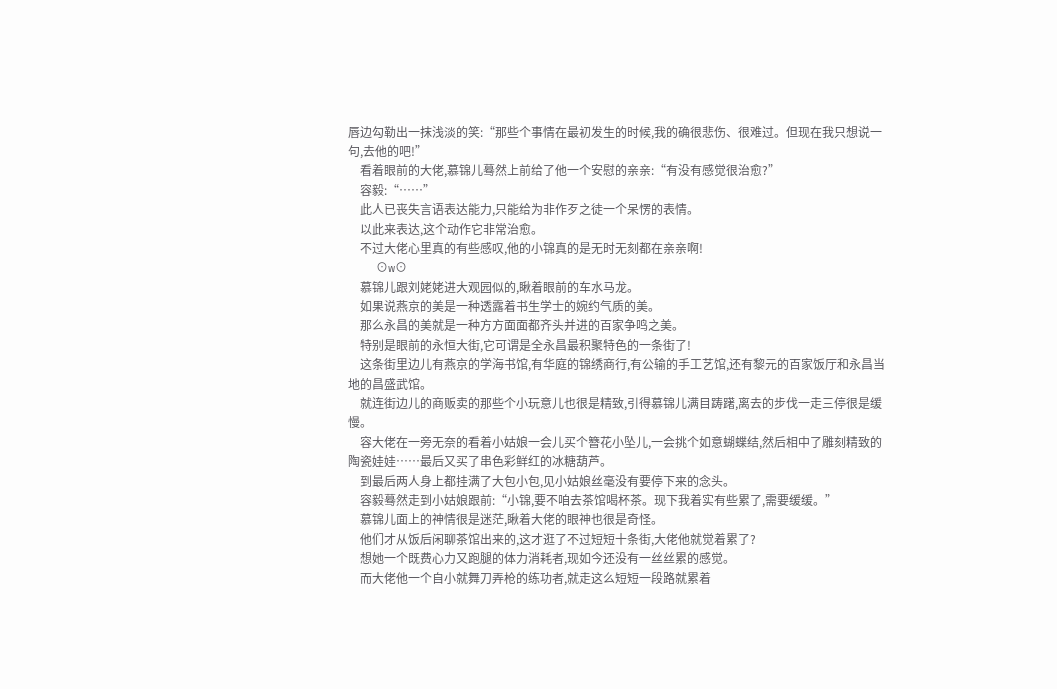唇边勾勒出一抹浅淡的笑:“那些个事情在最初发生的时候,我的确很悲伤、很难过。但现在我只想说一句,去他的吧!”
    看着眼前的大佬,慕锦儿蓦然上前给了他一个安慰的亲亲:“有没有感觉很治愈?”
    容毅:“……”
    此人已丧失言语表达能力,只能给为非作歹之徒一个呆愣的表情。
    以此来表达,这个动作它非常治愈。
    不过大佬心里真的有些感叹,他的小锦真的是无时无刻都在亲亲啊!
    ⊙w⊙
    慕锦儿跟刘姥姥进大观园似的,瞅着眼前的车水马龙。
    如果说燕京的美是一种透露着书生学士的婉约气质的美。
    那么永昌的美就是一种方方面面都齐头并进的百家争鸣之美。
    特别是眼前的永恒大街,它可谓是全永昌最积聚特色的一条街了!
    这条街里边儿有燕京的学海书馆,有华庭的锦绣商行,有公输的手工艺馆,还有黎元的百家饭厅和永昌当地的昌盛武馆。
    就连街边儿的商贩卖的那些个小玩意儿也很是精致,引得慕锦儿满目踌躇,离去的步伐一走三停很是缓慢。
    容大佬在一旁无奈的看着小姑娘一会儿买个簪花小坠儿,一会挑个如意蝴蝶结,然后相中了雕刻精致的陶瓷娃娃……最后又买了串色彩鲜红的冰糖葫芦。
    到最后两人身上都挂满了大包小包,见小姑娘丝毫没有要停下来的念头。
    容毅蓦然走到小姑娘跟前:“小锦,要不咱去茶馆喝杯茶。现下我着实有些累了,需要缓缓。”
    慕锦儿面上的神情很是迷茫,瞅着大佬的眼神也很是奇怪。
    他们才从饭后闲聊茶馆出来的,这才逛了不过短短十条街,大佬他就觉着累了?
    想她一个既费心力又跑腿的体力消耗者,现如今还没有一丝丝累的感觉。
    而大佬他一个自小就舞刀弄枪的练功者,就走这么短短一段路就累着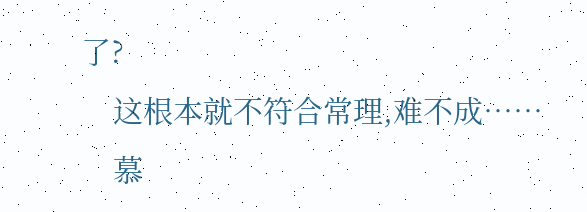了?
    这根本就不符合常理,难不成……
    慕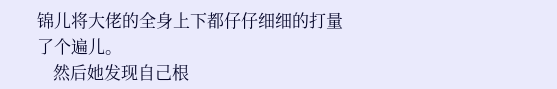锦儿将大佬的全身上下都仔仔细细的打量了个遍儿。
    然后她发现自己根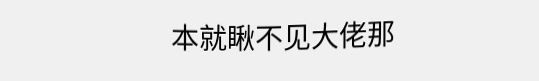本就瞅不见大佬那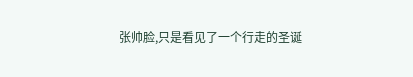张帅脸,只是看见了一个行走的圣诞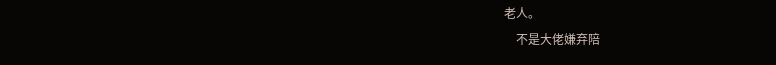老人。
    不是大佬嫌弃陪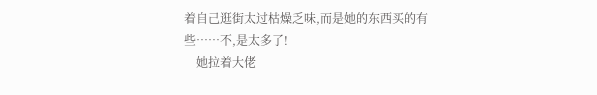着自己逛街太过枯燥乏味,而是她的东西买的有些……不,是太多了!
    她拉着大佬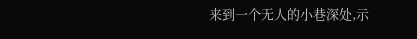来到一个无人的小巷深处,示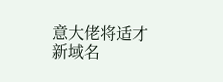意大佬将适才
新域名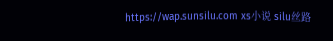https://wap.sunsilu.com xs小说 silu丝路